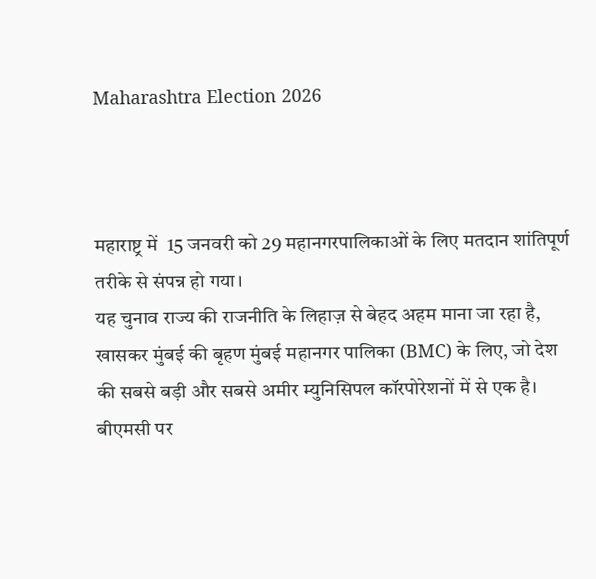Maharashtra Election 2026



महाराष्ट्र में  15 जनवरी को 29 महानगरपालिकाओं के लिए मतदान शांतिपूर्ण तरीके से संपन्न हो गया।
यह चुनाव राज्य की राजनीति के लिहाज़ से बेहद अहम माना जा रहा है, खासकर मुंबई की बृहण मुंबई महानगर पालिका (BMC) के लिए, जो देश की सबसे बड़ी और सबसे अमीर म्युनिसिपल कॉरपोरेशनों में से एक है।
बीएमसी पर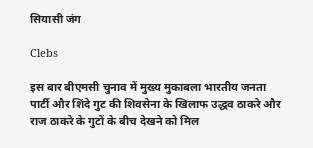सियासी जंग

Clebs

इस बार बीएमसी चुनाव में मुख्य मुकाबला भारतीय जनता पार्टी और शिंदे गुट की शिवसेना के खिलाफ उद्धव ठाकरे और राज ठाकरे के गुटों के बीच देखने को मिल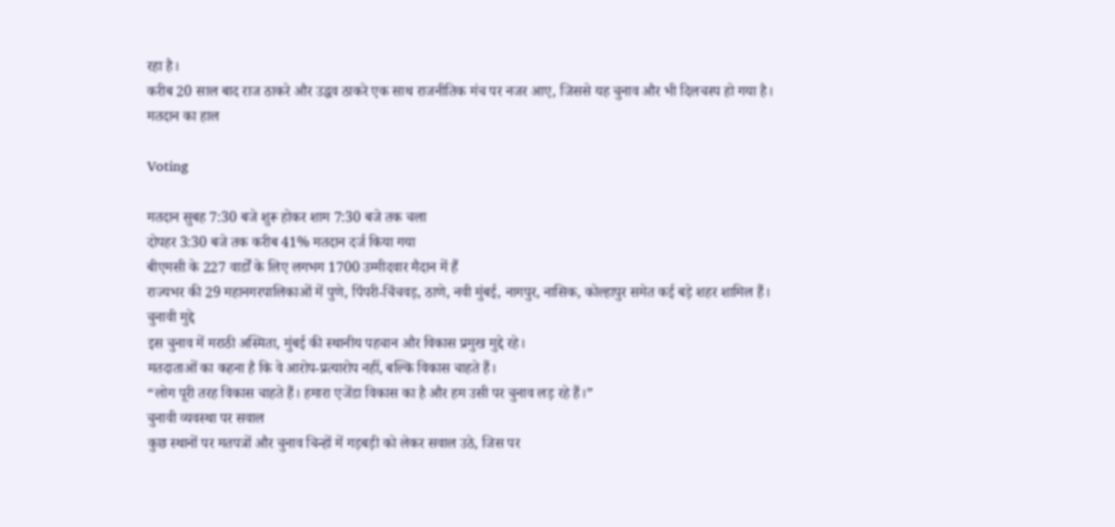रहा है।
करीब 20 साल बाद राज ठाकरे और उद्धव ठाकरे एक साथ राजनीतिक मंच पर नजर आए, जिससे यह चुनाव और भी दिलचस्प हो गया है।
मतदान का हाल

Voting

मतदान सुबह 7:30 बजे शुरू होकर शाम 7:30 बजे तक चला
दोपहर 3:30 बजे तक करीब 41% मतदान दर्ज किया गया
बीएमसी के 227 वार्डों के लिए लगभग 1700 उम्मीदवार मैदान में हैं
राज्यभर की 29 महानगरपालिकाओं में पुणे, पिंपरी-चिंचवड़, ठाणे, नवी मुंबई, नागपुर, नासिक, कोल्हापुर समेत कई बड़े शहर शामिल हैं।
चुनावी मुद्दे
इस चुनाव में मराठी अस्मिता, मुंबई की स्थानीय पहचान और विकास प्रमुख मुद्दे रहे।
मतदाताओं का कहना है कि वे आरोप-प्रत्यारोप नहीं, बल्कि विकास चाहते हैं।
“लोग पूरी तरह विकास चाहते हैं। हमारा एजेंडा विकास का है और हम उसी पर चुनाव लड़ रहे हैं।”
चुनावी व्यवस्था पर सवाल
कुछ स्थानों पर मतपत्रों और चुनाव चिन्हों में गड़बड़ी को लेकर सवाल उठे, जिस पर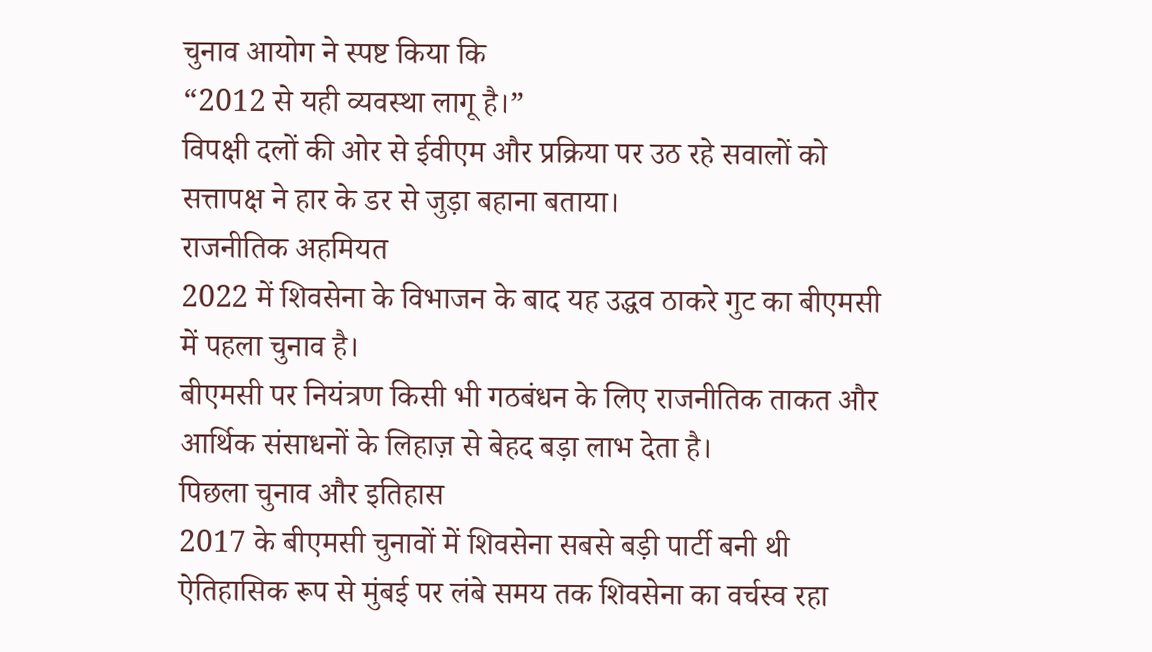चुनाव आयोग ने स्पष्ट किया कि
“2012 से यही व्यवस्था लागू है।”
विपक्षी दलों की ओर से ईवीएम और प्रक्रिया पर उठ रहे सवालों को सत्तापक्ष ने हार के डर से जुड़ा बहाना बताया।
राजनीतिक अहमियत
2022 में शिवसेना के विभाजन के बाद यह उद्धव ठाकरे गुट का बीएमसी में पहला चुनाव है।
बीएमसी पर नियंत्रण किसी भी गठबंधन के लिए राजनीतिक ताकत और आर्थिक संसाधनों के लिहाज़ से बेहद बड़ा लाभ देता है।
पिछला चुनाव और इतिहास
2017 के बीएमसी चुनावों में शिवसेना सबसे बड़ी पार्टी बनी थी
ऐतिहासिक रूप से मुंबई पर लंबे समय तक शिवसेना का वर्चस्व रहा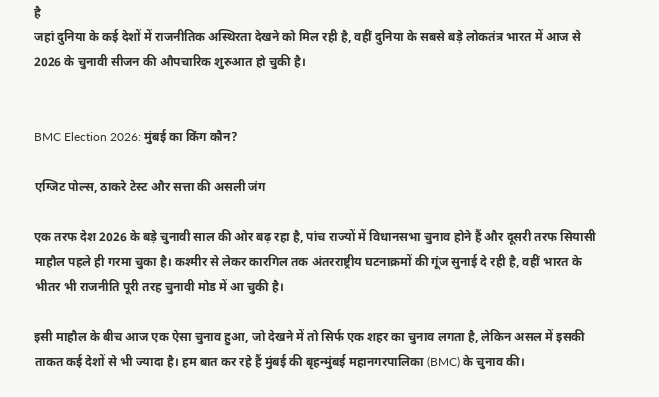है
जहां दुनिया के कई देशों में राजनीतिक अस्थिरता देखने को मिल रही है, वहीं दुनिया के सबसे बड़े लोकतंत्र भारत में आज से 2026 के चुनावी सीजन की औपचारिक शुरुआत हो चुकी है।


BMC Election 2026: मुंबई का किंग कौन?

एग्जिट पोल्स, ठाकरे टेस्ट और सत्ता की असली जंग

एक तरफ देश 2026 के बड़े चुनावी साल की ओर बढ़ रहा है, पांच राज्यों में विधानसभा चुनाव होने हैं और दूसरी तरफ सियासी माहौल पहले ही गरमा चुका है। कश्मीर से लेकर कारगिल तक अंतरराष्ट्रीय घटनाक्रमों की गूंज सुनाई दे रही है, वहीं भारत के भीतर भी राजनीति पूरी तरह चुनावी मोड में आ चुकी है।

इसी माहौल के बीच आज एक ऐसा चुनाव हुआ, जो देखने में तो सिर्फ एक शहर का चुनाव लगता है, लेकिन असल में इसकी ताकत कई देशों से भी ज्यादा है। हम बात कर रहे हैं मुंबई की बृहन्मुंबई महानगरपालिका (BMC) के चुनाव की।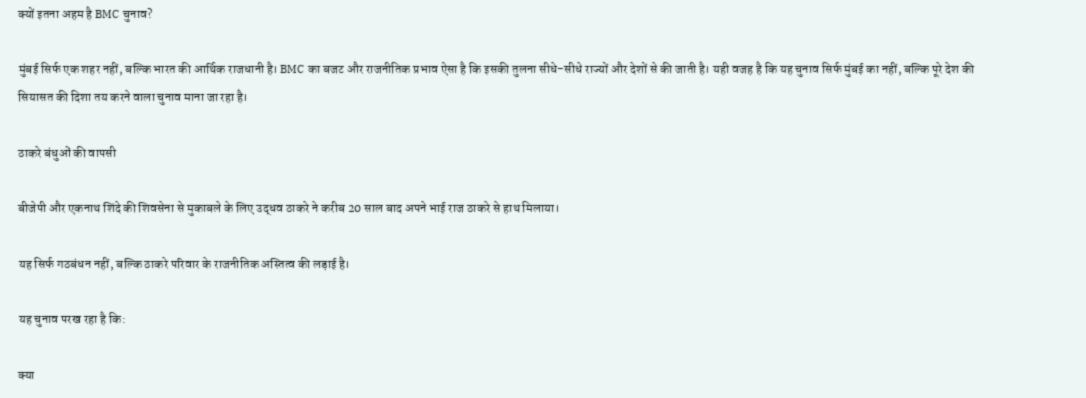क्यों इतना अहम है BMC चुनाव?

मुंबई सिर्फ एक शहर नहीं, बल्कि भारत की आर्थिक राजधानी है। BMC का बजट और राजनीतिक प्रभाव ऐसा है कि इसकी तुलना सीधे-सीधे राज्यों और देशों से की जाती है। यही वजह है कि यह चुनाव सिर्फ मुंबई का नहीं, बल्कि पूरे देश की सियासत की दिशा तय करने वाला चुनाव माना जा रहा है।

ठाकरे बंधुओं की वापसी

बीजेपी और एकनाथ शिंदे की शिवसेना से मुकाबले के लिए उद्धव ठाकरे ने करीब 20 साल बाद अपने भाई राज ठाकरे से हाथ मिलाया।

यह सिर्फ गठबंधन नहीं, बल्कि ठाकरे परिवार के राजनीतिक अस्तित्व की लड़ाई है।

यह चुनाव परख रहा है कि:

क्या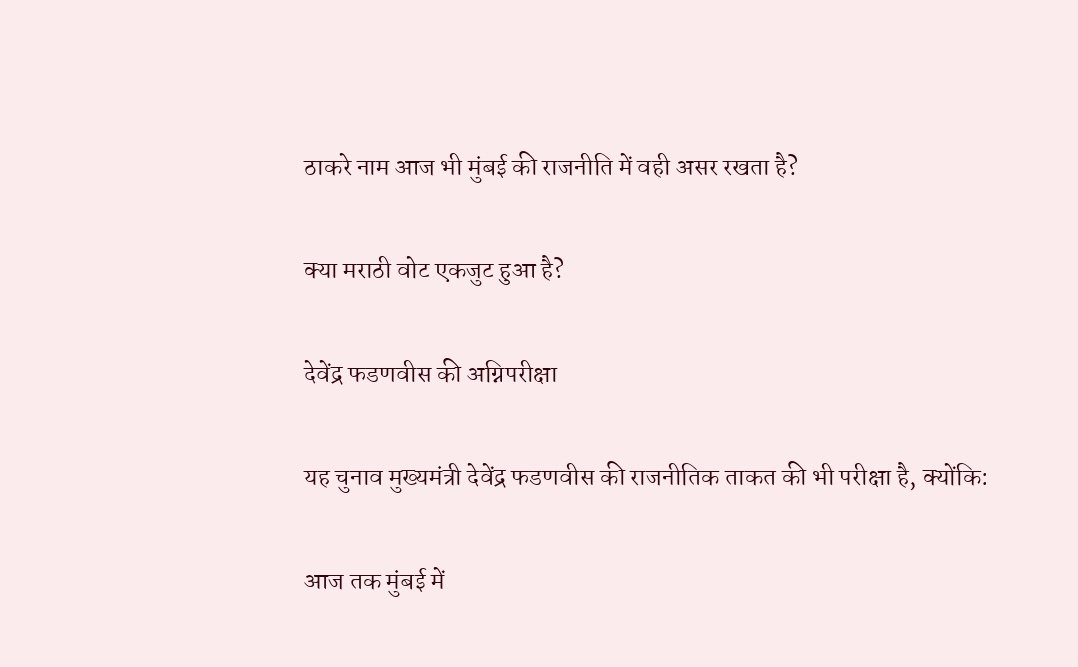ठाकरे नाम आज भी मुंबई की राजनीति में वही असर रखता है?

क्या मराठी वोट एकजुट हुआ है?

देवेंद्र फडणवीस की अग्निपरीक्षा

यह चुनाव मुख्यमंत्री देवेंद्र फडणवीस की राजनीतिक ताकत की भी परीक्षा है, क्योंकि:

आज तक मुंबई में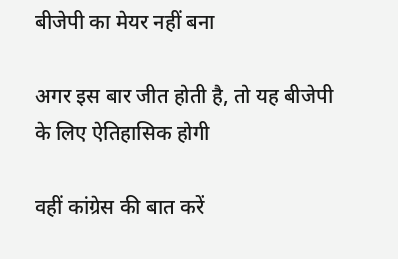बीजेपी का मेयर नहीं बना

अगर इस बार जीत होती है, तो यह बीजेपी के लिए ऐतिहासिक होगी

वहीं कांग्रेस की बात करें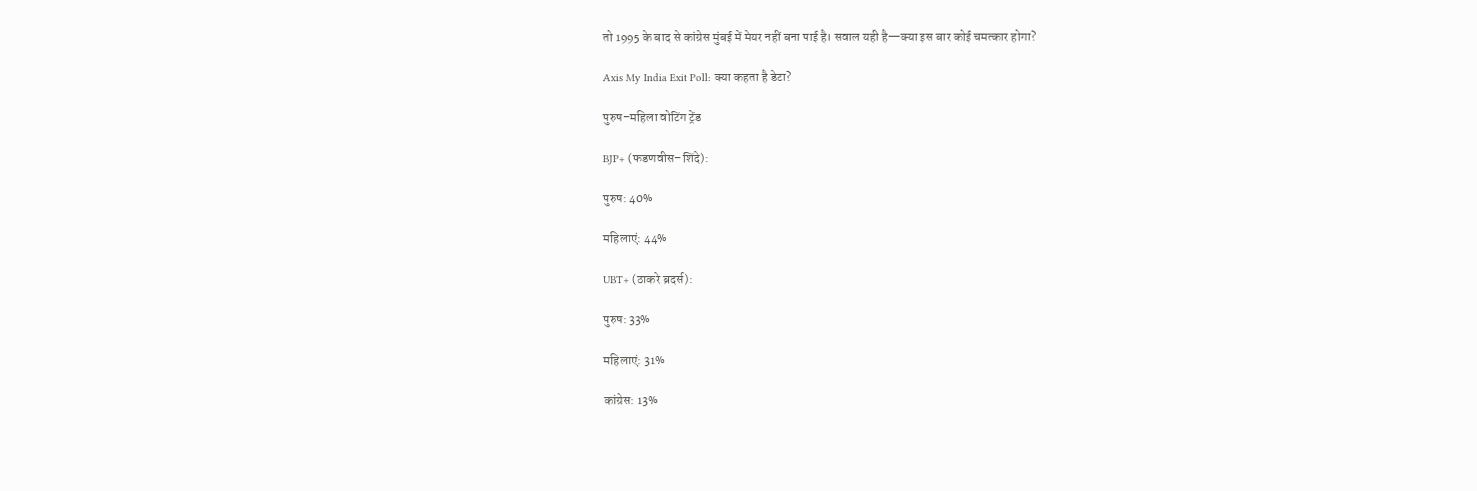तो 1995 के बाद से कांग्रेस मुंबई में मेयर नहीं बना पाई है। सवाल यही है—क्या इस बार कोई चमत्कार होगा?

Axis My India Exit Poll: क्या कहता है डेटा?

पुरुष–महिला वोटिंग ट्रेंड

BJP+ (फडणवीस–शिंदे):

पुरुष: 40%

महिलाएं: 44%

UBT+ (ठाकरे ब्रदर्स):

पुरुष: 33%

महिलाएं: 31%

कांग्रेस: 13%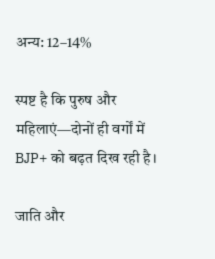अन्य: 12–14%

स्पष्ट है कि पुरुष और महिलाएं—दोनों ही वर्गों में BJP+ को बढ़त दिख रही है।

जाति और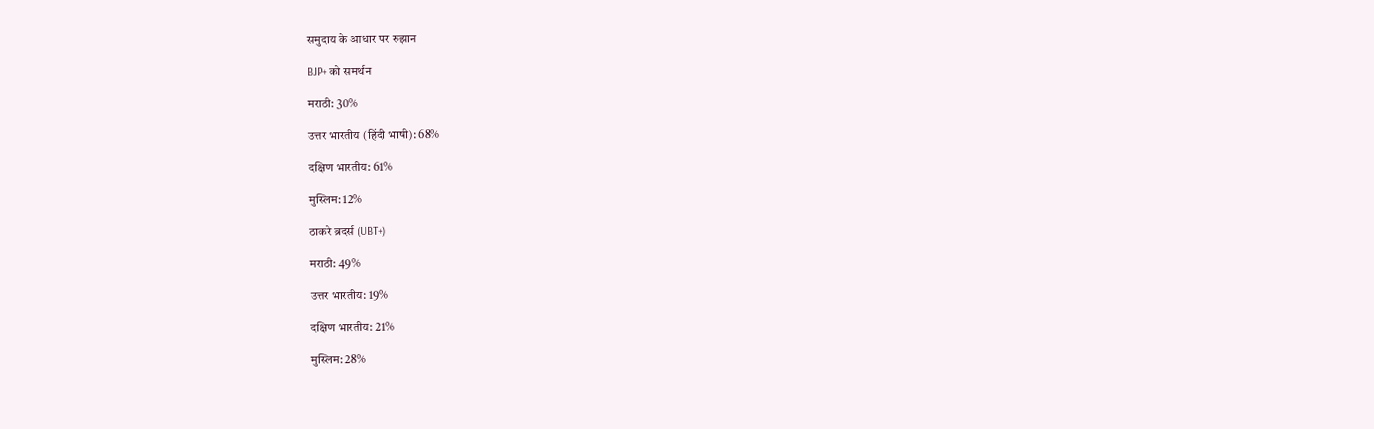समुदाय के आधार पर रुझान

BJP+ को समर्थन

मराठी: 30%

उत्तर भारतीय (हिंदी भाषी): 68%

दक्षिण भारतीय: 61%

मुस्लिम: 12%

ठाकरे ब्रदर्स (UBT+)

मराठी: 49%

उत्तर भारतीय: 19%

दक्षिण भारतीय: 21%

मुस्लिम: 28%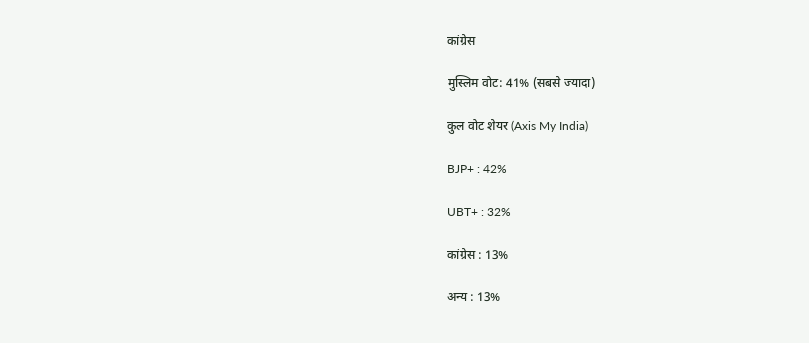कांग्रेस

मुस्लिम वोट: 41% (सबसे ज्यादा)

कुल वोट शेयर (Axis My India)

BJP+ : 42%

UBT+ : 32%

कांग्रेस : 13%

अन्य : 13%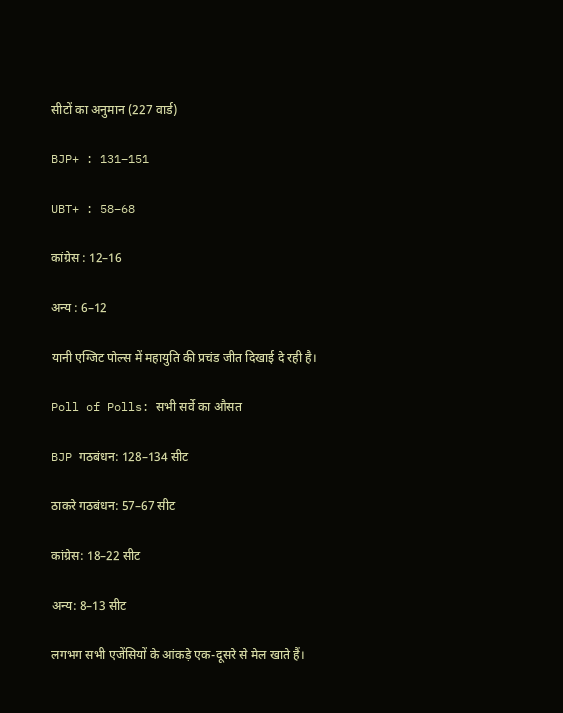सीटों का अनुमान (227 वार्ड)

BJP+ : 131–151

UBT+ : 58–68

कांग्रेस : 12–16

अन्य : 6–12

यानी एग्जिट पोल्स में महायुति की प्रचंड जीत दिखाई दे रही है।

Poll of Polls: सभी सर्वे का औसत

BJP गठबंधन: 128–134 सीट

ठाकरे गठबंधन: 57–67 सीट

कांग्रेस: 18–22 सीट

अन्य: 8–13 सीट

लगभग सभी एजेंसियों के आंकड़े एक-दूसरे से मेल खाते हैं।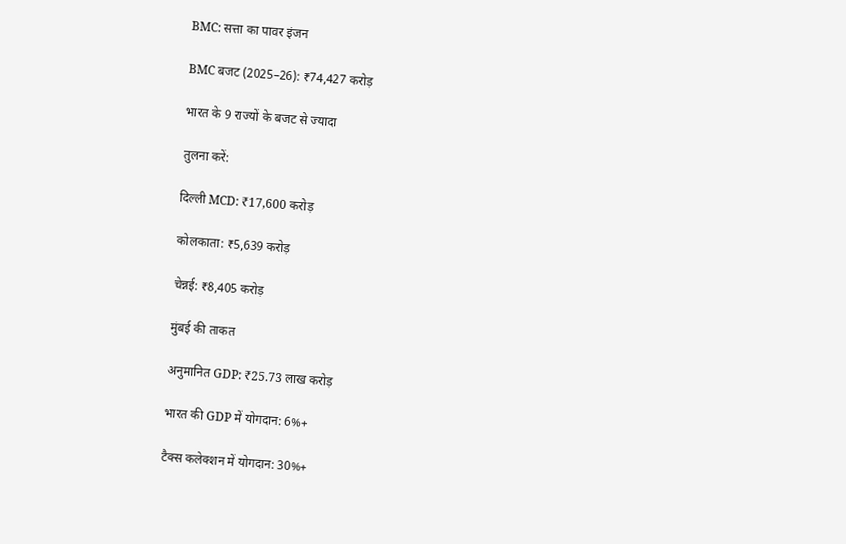BMC: सत्ता का पावर इंजन

BMC बजट (2025–26): ₹74,427 करोड़

भारत के 9 राज्यों के बजट से ज्यादा

तुलना करें:

दिल्ली MCD: ₹17,600 करोड़

कोलकाता: ₹5,639 करोड़

चेन्नई: ₹8,405 करोड़

मुंबई की ताकत

अनुमानित GDP: ₹25.73 लाख करोड़

भारत की GDP में योगदान: 6%+

टैक्स कलेक्शन में योगदान: 30%+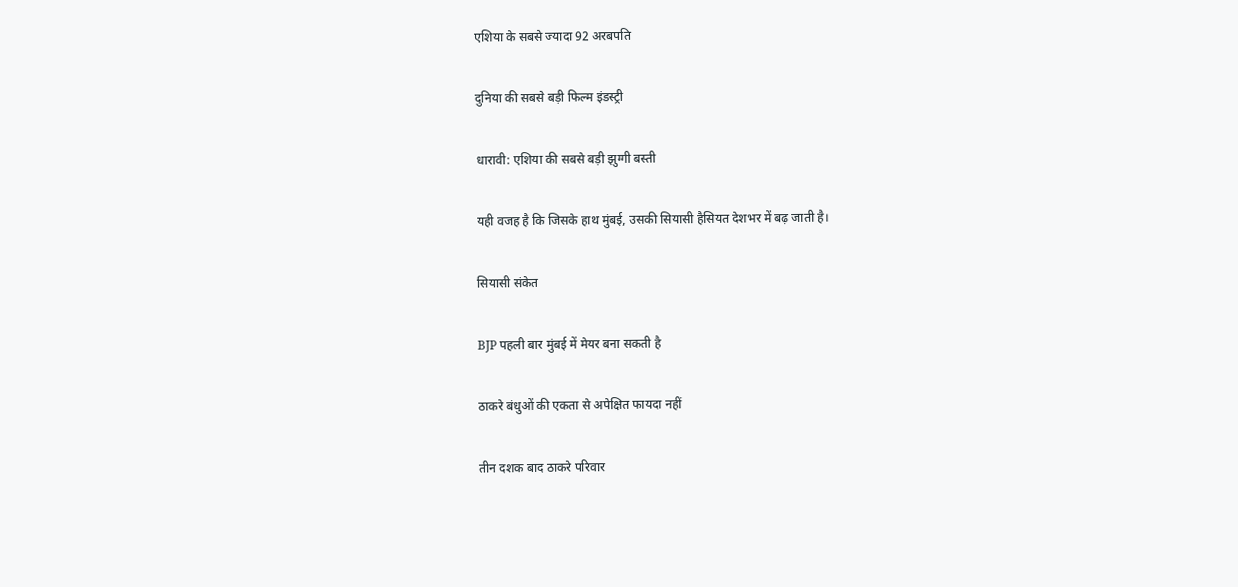एशिया के सबसे ज्यादा 92 अरबपति

दुनिया की सबसे बड़ी फिल्म इंडस्ट्री

धारावी: एशिया की सबसे बड़ी झुग्गी बस्ती

यही वजह है कि जिसके हाथ मुंबई, उसकी सियासी हैसियत देशभर में बढ़ जाती है।

सियासी संकेत

BJP पहली बार मुंबई में मेयर बना सकती है

ठाकरे बंधुओं की एकता से अपेक्षित फायदा नहीं

तीन दशक बाद ठाकरे परिवार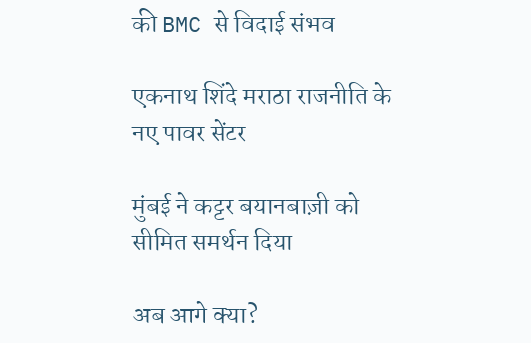की BMC से विदाई संभव

एकनाथ शिंदे मराठा राजनीति के नए पावर सेंटर

मुंबई ने कट्टर बयानबाज़ी को सीमित समर्थन दिया

अब आगे क्या?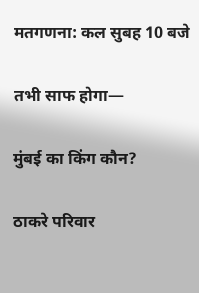मतगणना: कल सुबह 10 बजे

तभी साफ होगा—

मुंबई का किंग कौन?

ठाकरे परिवार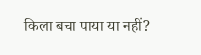किला बचा पाया या नहीं?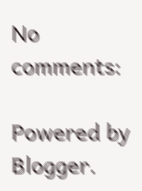No comments:

Powered by Blogger.